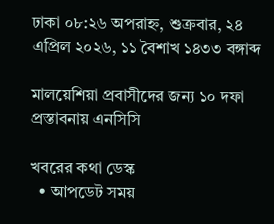ঢাকা ০৮:২৬ অপরাহ্ন, শুক্রবার, ২৪ এপ্রিল ২০২৬, ১১ বৈশাখ ১৪৩৩ বঙ্গাব্দ

মালয়েশিয়া প্রবাসীদের জন্য ১০ দফা প্রস্তাবনায় এনসিসি

খবরের কথা ডেস্ক
  • আপডেট সময়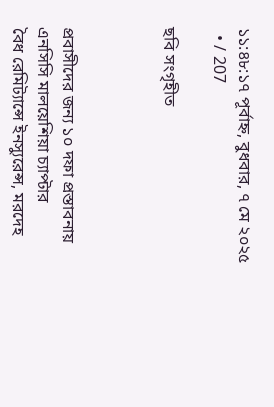১১:৪৮:১৭ পূর্বাহ্ন, বুধবার, ৭ মে ২০২৫
  • / 207

ছবি সংগৃহীত



প্রবাসীদের জন্য ১০ দফা প্রস্তাবনায় এনসিসি মালয়েশিয়া চ্যাপ্টার
বৈধ রেমিট্যান্সে ইনস্যুরেন্স, মরদেহ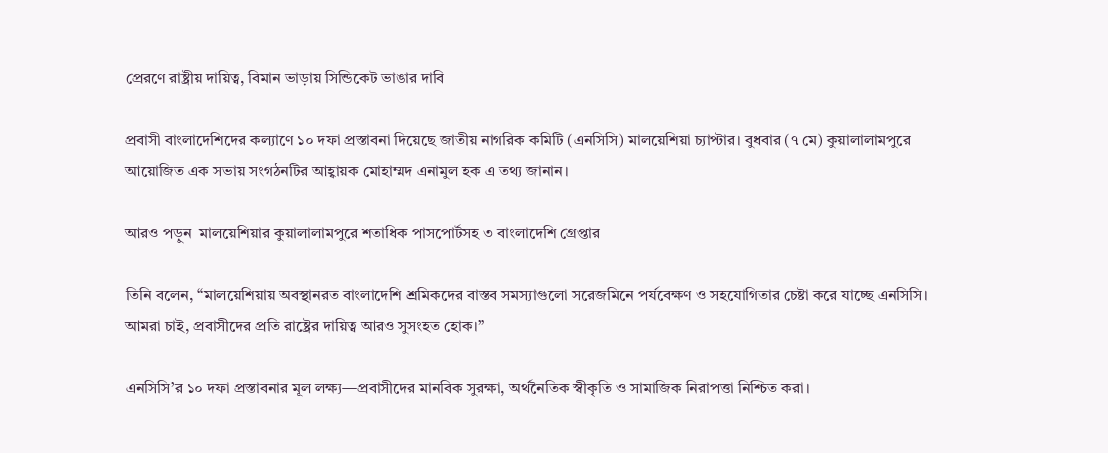প্রেরণে রাষ্ট্রীয় দায়িত্ব, বিমান ভাড়ায় সিন্ডিকেট ভাঙার দাবি

প্রবাসী বাংলাদেশিদের কল্যাণে ১০ দফা প্রস্তাবনা দিয়েছে জাতীয় নাগরিক কমিটি (এনসিসি) মালয়েশিয়া চ্যাপ্টার। বুধবার (৭ মে) কুয়ালালামপুরে আয়োজিত এক সভায় সংগঠনটির আহ্বায়ক মোহাম্মদ এনামুল হক এ তথ্য জানান।

আরও পড়ুন  মালয়েশিয়ার কুয়ালালামপুরে শতাধিক পাসপোর্টসহ ৩ বাংলাদেশি গ্রেপ্তার

তিনি বলেন, “মালয়েশিয়ায় অবস্থানরত বাংলাদেশি শ্রমিকদের বাস্তব সমস্যাগুলো সরেজমিনে পর্যবেক্ষণ ও সহযোগিতার চেষ্টা করে যাচ্ছে এনসিসি। আমরা চাই, প্রবাসীদের প্রতি রাষ্ট্রের দায়িত্ব আরও সুসংহত হোক।”

এনসিসি’র ১০ দফা প্রস্তাবনার মূল লক্ষ্য—প্রবাসীদের মানবিক সুরক্ষা, অর্থনৈতিক স্বীকৃতি ও সামাজিক নিরাপত্তা নিশ্চিত করা।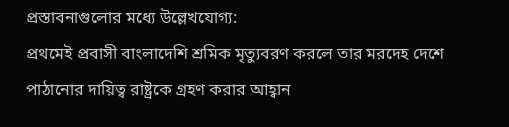প্রস্তাবনাগুলোর মধ্যে উল্লেখযোগ্য:
প্রথমেই প্রবাসী বাংলাদেশি শ্রমিক মৃত্যুবরণ করলে তার মরদেহ দেশে পাঠানোর দায়িত্ব রাষ্ট্রকে গ্রহণ করার আহ্বান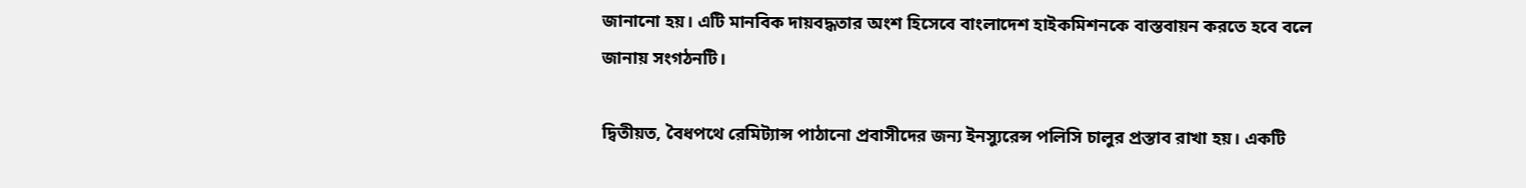জানানো হয়। এটি মানবিক দায়বদ্ধতার অংশ হিসেবে বাংলাদেশ হাইকমিশনকে বাস্তবায়ন করতে হবে বলে জানায় সংগঠনটি।

দ্বিতীয়ত, বৈধপথে রেমিট্যান্স পাঠানো প্রবাসীদের জন্য ইনস্যুরেন্স পলিসি চালুর প্রস্তাব রাখা হয়। একটি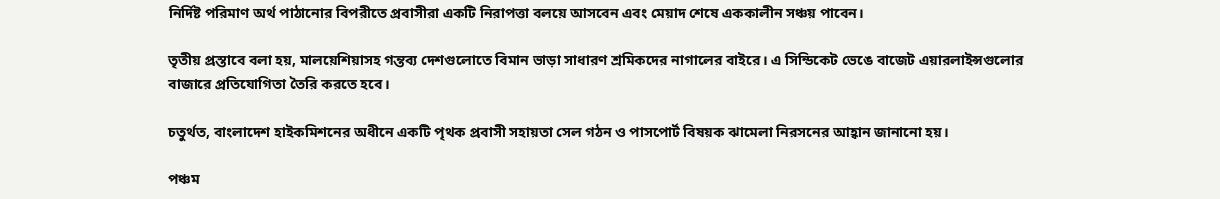নির্দিষ্ট পরিমাণ অর্থ পাঠানোর বিপরীতে প্রবাসীরা একটি নিরাপত্তা বলয়ে আসবেন এবং মেয়াদ শেষে এককালীন সঞ্চয় পাবেন।

তৃতীয় প্রস্তাবে বলা হয়, মালয়েশিয়াসহ গন্তব্য দেশগুলোতে বিমান ভাড়া সাধারণ শ্রমিকদের নাগালের বাইরে। এ সিন্ডিকেট ভেঙে বাজেট এয়ারলাইন্সগুলোর বাজারে প্রতিযোগিতা তৈরি করতে হবে।

চতুর্থত, বাংলাদেশ হাইকমিশনের অধীনে একটি পৃথক প্রবাসী সহায়তা সেল গঠন ও পাসপোর্ট বিষয়ক ঝামেলা নিরসনের আহ্বান জানানো হয়।

পঞ্চম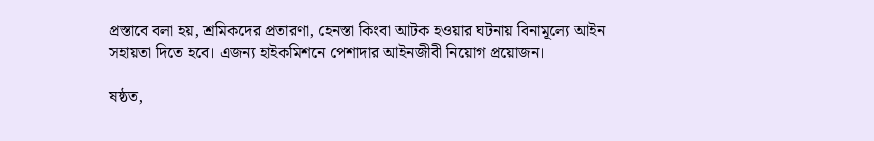প্রস্তাবে বলা হয়, শ্রমিকদের প্রতারণা, হেনস্তা কিংবা আটক হওয়ার ঘটনায় বিনামূল্যে আইন সহায়তা দিতে হবে। এজন্য হাইকমিশনে পেশাদার আইনজীবী নিয়োগ প্রয়োজন।

ষষ্ঠত,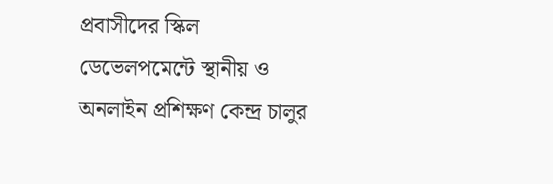প্রবাসীদের স্কিল ডেভেলপমেন্টে স্থানীয় ও অনলাইন প্রশিক্ষণ কেন্দ্র চালুর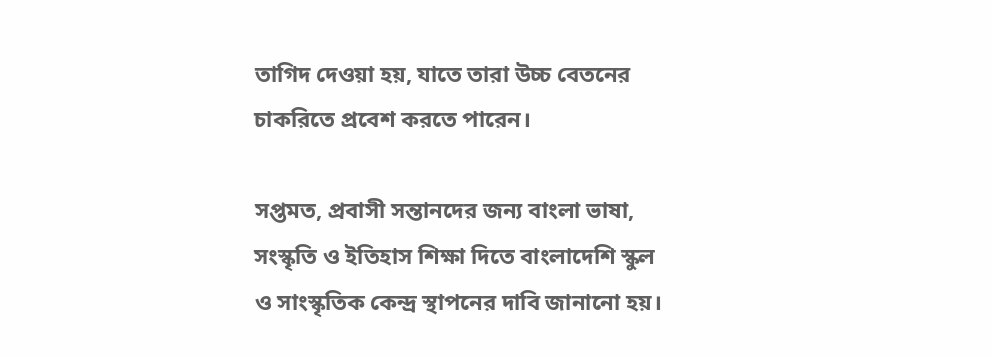তাগিদ দেওয়া হয়, যাতে তারা উচ্চ বেতনের চাকরিতে প্রবেশ করতে পারেন।

সপ্তমত, প্রবাসী সন্তানদের জন্য বাংলা ভাষা, সংস্কৃতি ও ইতিহাস শিক্ষা দিতে বাংলাদেশি স্কুল ও সাংস্কৃতিক কেন্দ্র স্থাপনের দাবি জানানো হয়।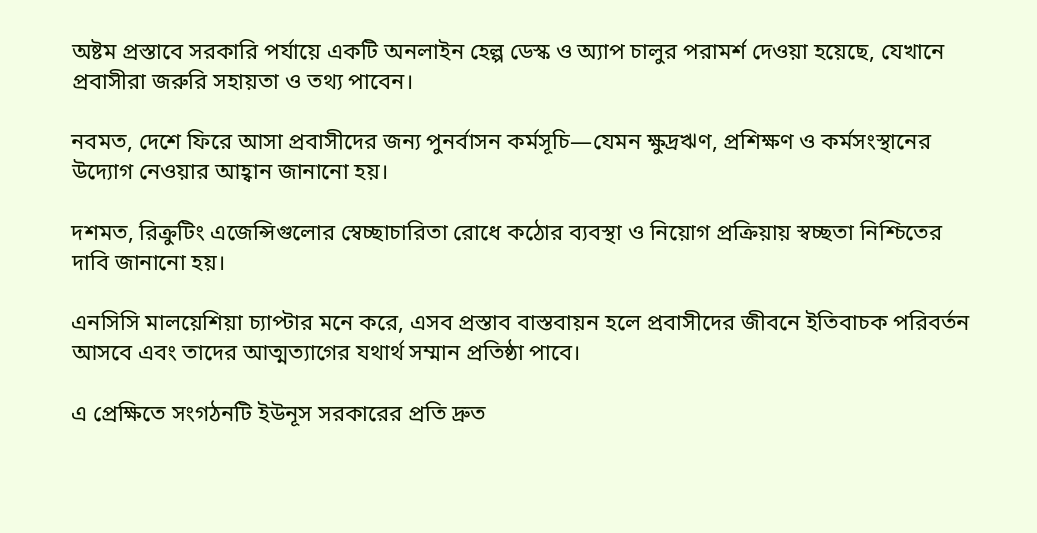অষ্টম প্রস্তাবে সরকারি পর্যায়ে একটি অনলাইন হেল্প ডেস্ক ও অ্যাপ চালুর পরামর্শ দেওয়া হয়েছে, যেখানে প্রবাসীরা জরুরি সহায়তা ও তথ্য পাবেন।

নবমত, দেশে ফিরে আসা প্রবাসীদের জন্য পুনর্বাসন কর্মসূচি—যেমন ক্ষুদ্রঋণ, প্রশিক্ষণ ও কর্মসংস্থানের উদ্যোগ নেওয়ার আহ্বান জানানো হয়।

দশমত, রিক্রুটিং এজেন্সিগুলোর স্বেচ্ছাচারিতা রোধে কঠোর ব্যবস্থা ও নিয়োগ প্রক্রিয়ায় স্বচ্ছতা নিশ্চিতের দাবি জানানো হয়।

এনসিসি মালয়েশিয়া চ্যাপ্টার মনে করে, এসব প্রস্তাব বাস্তবায়ন হলে প্রবাসীদের জীবনে ইতিবাচক পরিবর্তন আসবে এবং তাদের আত্মত্যাগের যথার্থ সম্মান প্রতিষ্ঠা পাবে।

এ প্রেক্ষিতে সংগঠনটি ইউনূস সরকারের প্রতি দ্রুত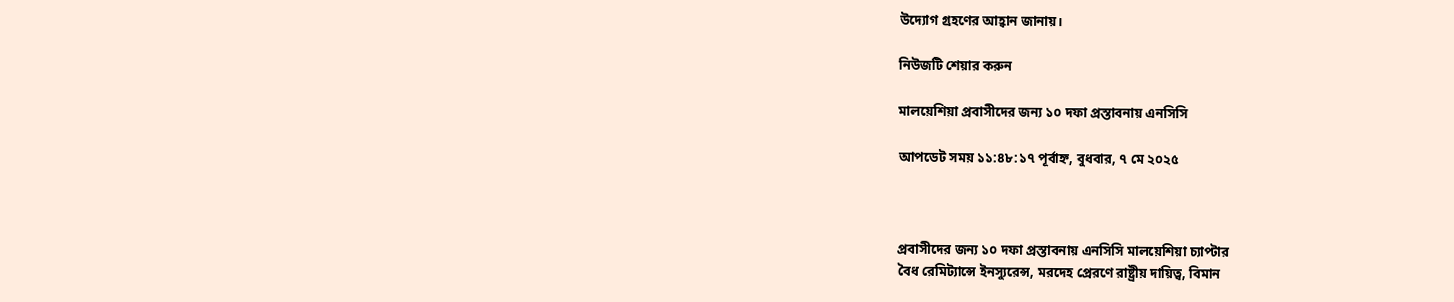উদ্যোগ গ্রহণের আহ্বান জানায়।

নিউজটি শেয়ার করুন

মালয়েশিয়া প্রবাসীদের জন্য ১০ দফা প্রস্তাবনায় এনসিসি

আপডেট সময় ১১:৪৮:১৭ পূর্বাহ্ন, বুধবার, ৭ মে ২০২৫



প্রবাসীদের জন্য ১০ দফা প্রস্তাবনায় এনসিসি মালয়েশিয়া চ্যাপ্টার
বৈধ রেমিট্যান্সে ইনস্যুরেন্স, মরদেহ প্রেরণে রাষ্ট্রীয় দায়িত্ব, বিমান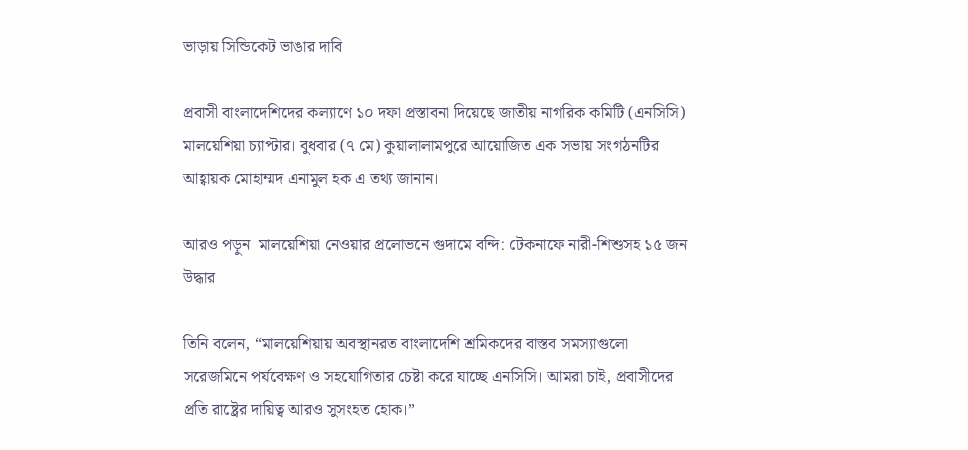ভাড়ায় সিন্ডিকেট ভাঙার দাবি

প্রবাসী বাংলাদেশিদের কল্যাণে ১০ দফা প্রস্তাবনা দিয়েছে জাতীয় নাগরিক কমিটি (এনসিসি) মালয়েশিয়া চ্যাপ্টার। বুধবার (৭ মে) কুয়ালালামপুরে আয়োজিত এক সভায় সংগঠনটির আহ্বায়ক মোহাম্মদ এনামুল হক এ তথ্য জানান।

আরও পড়ুন  মালয়েশিয়া নেওয়ার প্রলোভনে গুদামে বন্দি: টেকনাফে নারী-শিশুসহ ১৫ জন উদ্ধার

তিনি বলেন, “মালয়েশিয়ায় অবস্থানরত বাংলাদেশি শ্রমিকদের বাস্তব সমস্যাগুলো সরেজমিনে পর্যবেক্ষণ ও সহযোগিতার চেষ্টা করে যাচ্ছে এনসিসি। আমরা চাই, প্রবাসীদের প্রতি রাষ্ট্রের দায়িত্ব আরও সুসংহত হোক।”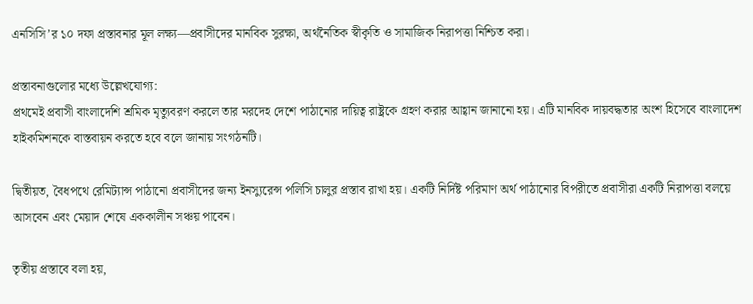এনসিসি’র ১০ দফা প্রস্তাবনার মূল লক্ষ্য—প্রবাসীদের মানবিক সুরক্ষা, অর্থনৈতিক স্বীকৃতি ও সামাজিক নিরাপত্তা নিশ্চিত করা।

প্রস্তাবনাগুলোর মধ্যে উল্লেখযোগ্য:
প্রথমেই প্রবাসী বাংলাদেশি শ্রমিক মৃত্যুবরণ করলে তার মরদেহ দেশে পাঠানোর দায়িত্ব রাষ্ট্রকে গ্রহণ করার আহ্বান জানানো হয়। এটি মানবিক দায়বদ্ধতার অংশ হিসেবে বাংলাদেশ হাইকমিশনকে বাস্তবায়ন করতে হবে বলে জানায় সংগঠনটি।

দ্বিতীয়ত, বৈধপথে রেমিট্যান্স পাঠানো প্রবাসীদের জন্য ইনস্যুরেন্স পলিসি চালুর প্রস্তাব রাখা হয়। একটি নির্দিষ্ট পরিমাণ অর্থ পাঠানোর বিপরীতে প্রবাসীরা একটি নিরাপত্তা বলয়ে আসবেন এবং মেয়াদ শেষে এককালীন সঞ্চয় পাবেন।

তৃতীয় প্রস্তাবে বলা হয়,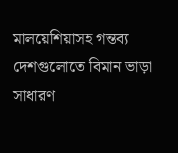মালয়েশিয়াসহ গন্তব্য দেশগুলোতে বিমান ভাড়া সাধারণ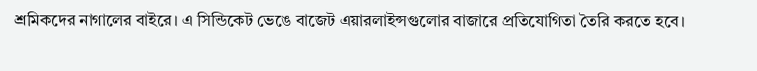শ্রমিকদের নাগালের বাইরে। এ সিন্ডিকেট ভেঙে বাজেট এয়ারলাইন্সগুলোর বাজারে প্রতিযোগিতা তৈরি করতে হবে।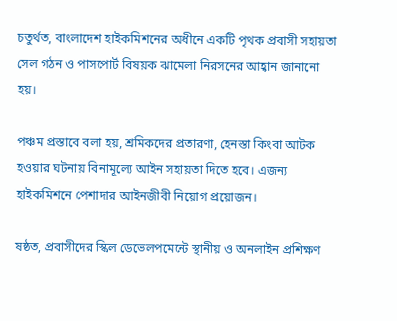চতুর্থত, বাংলাদেশ হাইকমিশনের অধীনে একটি পৃথক প্রবাসী সহায়তা সেল গঠন ও পাসপোর্ট বিষয়ক ঝামেলা নিরসনের আহ্বান জানানো হয়।

পঞ্চম প্রস্তাবে বলা হয়, শ্রমিকদের প্রতারণা, হেনস্তা কিংবা আটক হওয়ার ঘটনায় বিনামূল্যে আইন সহায়তা দিতে হবে। এজন্য হাইকমিশনে পেশাদার আইনজীবী নিয়োগ প্রয়োজন।

ষষ্ঠত, প্রবাসীদের স্কিল ডেভেলপমেন্টে স্থানীয় ও অনলাইন প্রশিক্ষণ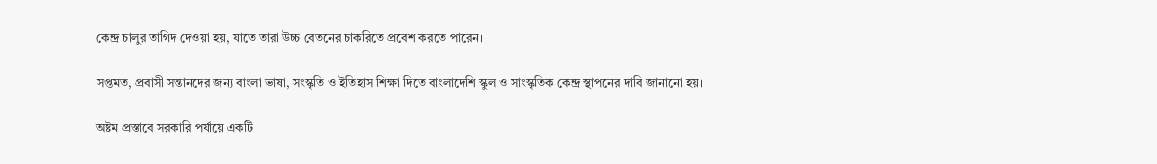কেন্দ্র চালুর তাগিদ দেওয়া হয়, যাতে তারা উচ্চ বেতনের চাকরিতে প্রবেশ করতে পারেন।

সপ্তমত, প্রবাসী সন্তানদের জন্য বাংলা ভাষা, সংস্কৃতি ও ইতিহাস শিক্ষা দিতে বাংলাদেশি স্কুল ও সাংস্কৃতিক কেন্দ্র স্থাপনের দাবি জানানো হয়।

অষ্টম প্রস্তাবে সরকারি পর্যায়ে একটি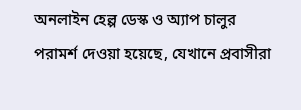অনলাইন হেল্প ডেস্ক ও অ্যাপ চালুর পরামর্শ দেওয়া হয়েছে, যেখানে প্রবাসীরা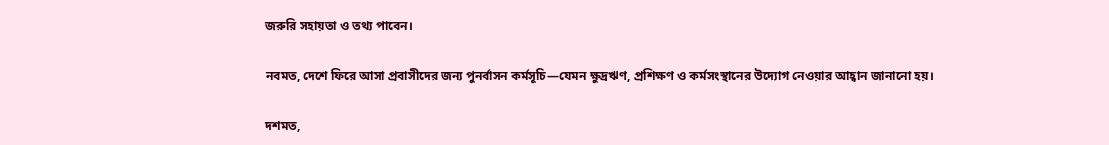জরুরি সহায়তা ও তথ্য পাবেন।

নবমত, দেশে ফিরে আসা প্রবাসীদের জন্য পুনর্বাসন কর্মসূচি—যেমন ক্ষুদ্রঋণ, প্রশিক্ষণ ও কর্মসংস্থানের উদ্যোগ নেওয়ার আহ্বান জানানো হয়।

দশমত,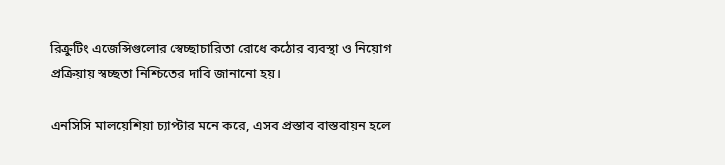রিক্রুটিং এজেন্সিগুলোর স্বেচ্ছাচারিতা রোধে কঠোর ব্যবস্থা ও নিয়োগ প্রক্রিয়ায় স্বচ্ছতা নিশ্চিতের দাবি জানানো হয়।

এনসিসি মালয়েশিয়া চ্যাপ্টার মনে করে, এসব প্রস্তাব বাস্তবায়ন হলে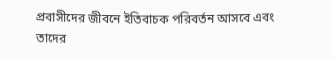প্রবাসীদের জীবনে ইতিবাচক পরিবর্তন আসবে এবং তাদের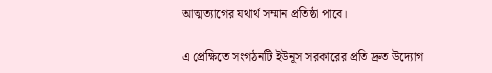আত্মত্যাগের যথার্থ সম্মান প্রতিষ্ঠা পাবে।

এ প্রেক্ষিতে সংগঠনটি ইউনূস সরকারের প্রতি দ্রুত উদ্যোগ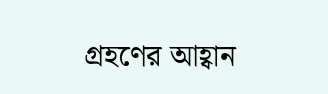গ্রহণের আহ্বান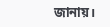জানায়।